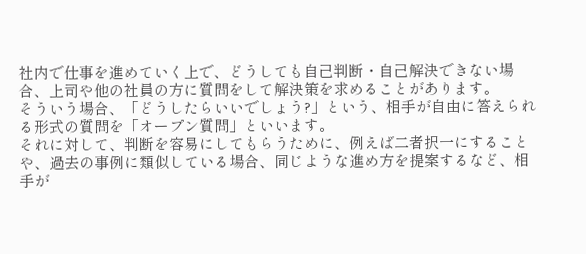社内で仕事を進めていく上で、どうしても自己判断・自己解決できない場合、上司や他の社員の方に質問をして解決策を求めることがあります。
そういう場合、「どうしたらいいでしょう?」という、相手が自由に答えられる形式の質問を「オープン質問」といいます。
それに対して、判断を容易にしてもらうために、例えば二者択一にすることや、過去の事例に類似している場合、同じような進め方を提案するなど、相手が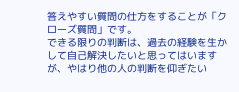答えやすい質問の仕方をすることが「クローズ質問」です。
できる限りの判断は、過去の経験を生かして自己解決したいと思ってはいますが、やはり他の人の判断を仰ぎたい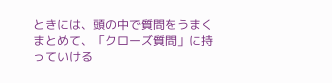ときには、頭の中で質問をうまくまとめて、「クローズ質問」に持っていける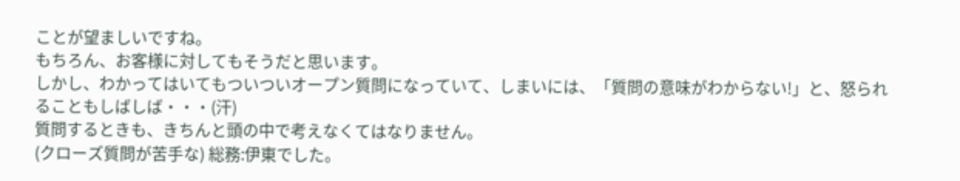ことが望ましいですね。
もちろん、お客様に対してもそうだと思います。
しかし、わかってはいてもついついオープン質問になっていて、しまいには、「質問の意味がわからない!」と、怒られることもしばしば・・・(汗)
質問するときも、きちんと頭の中で考えなくてはなりません。
(クローズ質問が苦手な) 総務:伊東でした。